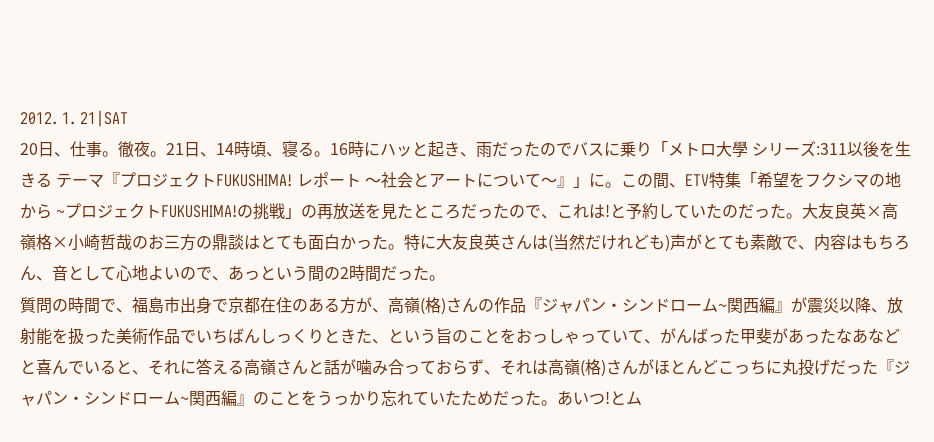2012. 1. 21|SAT
20日、仕事。徹夜。21日、14時頃、寝る。16時にハッと起き、雨だったのでバスに乗り「メトロ大學 シリーズ:311以後を生きる テーマ『プロジェクトFUKUSHIMA! レポート 〜社会とアートについて〜』」に。この間、ETV特集「希望をフクシマの地から ~プロジェクトFUKUSHIMA!の挑戦」の再放送を見たところだったので、これは!と予約していたのだった。大友良英×高嶺格×小崎哲哉のお三方の鼎談はとても面白かった。特に大友良英さんは(当然だけれども)声がとても素敵で、内容はもちろん、音として心地よいので、あっという間の2時間だった。
質問の時間で、福島市出身で京都在住のある方が、高嶺(格)さんの作品『ジャパン・シンドローム~関西編』が震災以降、放射能を扱った美術作品でいちばんしっくりときた、という旨のことをおっしゃっていて、がんばった甲斐があったなあなどと喜んでいると、それに答える高嶺さんと話が噛み合っておらず、それは高嶺(格)さんがほとんどこっちに丸投げだった『ジャパン・シンドローム~関西編』のことをうっかり忘れていたためだった。あいつ!とム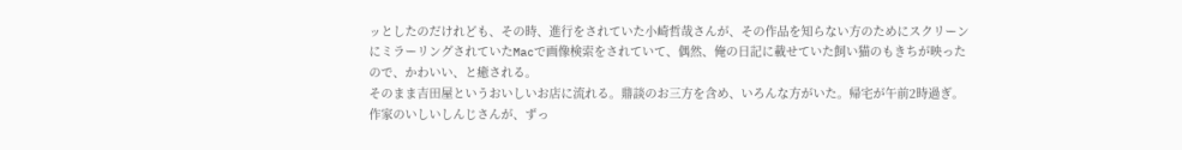ッとしたのだけれども、その時、進行をされていた小崎哲哉さんが、その作品を知らない方のためにスクリーンにミラーリングされていたMacで画像検索をされていて、偶然、俺の日記に載せていた飼い猫のもきちが映ったので、かわいい、と癒される。
そのまま吉田屋というおいしいお店に流れる。鼎談のお三方を含め、いろんな方がいた。帰宅が午前2時過ぎ。作家のいしいしんじさんが、ずっ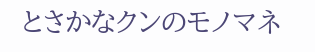とさかなクンのモノマネ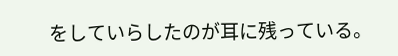をしていらしたのが耳に残っている。